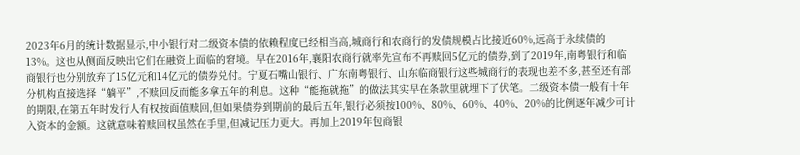2023年6月的统计数据显示,中小银行对二级资本债的依赖程度已经相当高,城商行和农商行的发债规模占比接近60%,远高于永续债的13%。这也从侧面反映出它们在融资上面临的窘境。早在2016年,襄阳农商行就率先宣布不再赎回5亿元的债券,到了2019年,南粤银行和临商银行也分别放弃了15亿元和14亿元的债券兑付。宁夏石嘴山银行、广东南粤银行、山东临商银行这些城商行的表现也差不多,甚至还有部分机构直接选择“躺平”,不赎回反而能多拿五年的利息。这种“能拖就拖”的做法其实早在条款里就埋下了伏笔。二级资本债一般有十年的期限,在第五年时发行人有权按面值赎回,但如果债券到期前的最后五年,银行必须按100%、80%、60%、40%、20%的比例逐年减少可计入资本的金额。这就意味着赎回权虽然在手里,但减记压力更大。再加上2019年包商银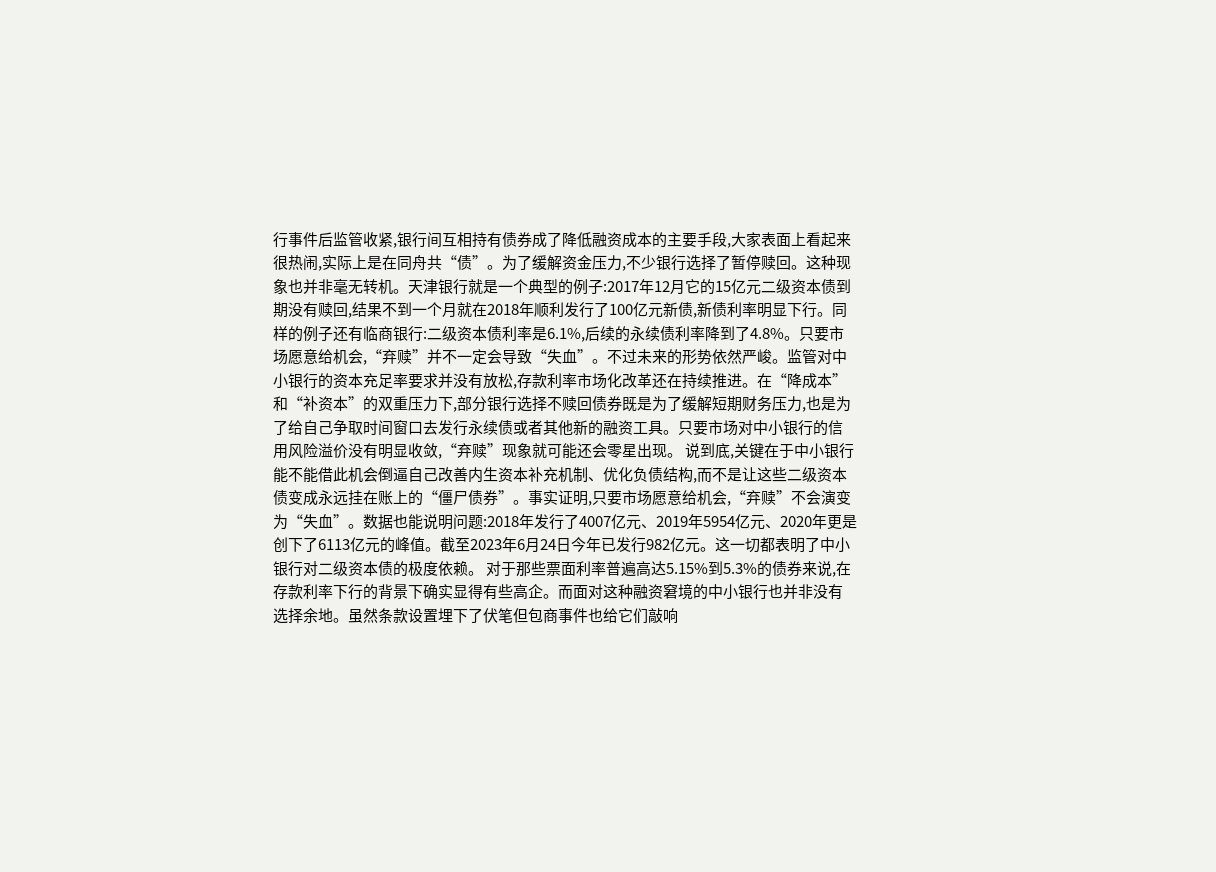行事件后监管收紧,银行间互相持有债券成了降低融资成本的主要手段,大家表面上看起来很热闹,实际上是在同舟共“债”。为了缓解资金压力,不少银行选择了暂停赎回。这种现象也并非毫无转机。天津银行就是一个典型的例子:2017年12月它的15亿元二级资本债到期没有赎回,结果不到一个月就在2018年顺利发行了100亿元新债,新债利率明显下行。同样的例子还有临商银行:二级资本债利率是6.1%,后续的永续债利率降到了4.8%。只要市场愿意给机会,“弃赎”并不一定会导致“失血”。不过未来的形势依然严峻。监管对中小银行的资本充足率要求并没有放松,存款利率市场化改革还在持续推进。在“降成本”和“补资本”的双重压力下,部分银行选择不赎回债券既是为了缓解短期财务压力,也是为了给自己争取时间窗口去发行永续债或者其他新的融资工具。只要市场对中小银行的信用风险溢价没有明显收敛,“弃赎”现象就可能还会零星出现。 说到底,关键在于中小银行能不能借此机会倒逼自己改善内生资本补充机制、优化负债结构,而不是让这些二级资本债变成永远挂在账上的“僵尸债券”。事实证明,只要市场愿意给机会,“弃赎”不会演变为“失血”。数据也能说明问题:2018年发行了4007亿元、2019年5954亿元、2020年更是创下了6113亿元的峰值。截至2023年6月24日今年已发行982亿元。这一切都表明了中小银行对二级资本债的极度依赖。 对于那些票面利率普遍高达5.15%到5.3%的债券来说,在存款利率下行的背景下确实显得有些高企。而面对这种融资窘境的中小银行也并非没有选择余地。虽然条款设置埋下了伏笔但包商事件也给它们敲响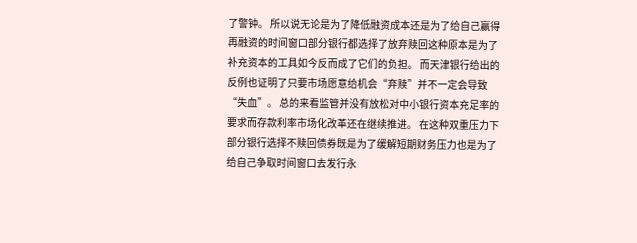了警钟。 所以说无论是为了降低融资成本还是为了给自己赢得再融资的时间窗口部分银行都选择了放弃赎回这种原本是为了补充资本的工具如今反而成了它们的负担。 而天津银行给出的反例也证明了只要市场愿意给机会“弃赎”并不一定会导致“失血”。 总的来看监管并没有放松对中小银行资本充足率的要求而存款利率市场化改革还在继续推进。 在这种双重压力下部分银行选择不赎回债券既是为了缓解短期财务压力也是为了给自己争取时间窗口去发行永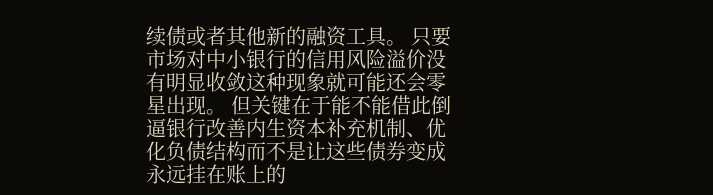续债或者其他新的融资工具。 只要市场对中小银行的信用风险溢价没有明显收敛这种现象就可能还会零星出现。 但关键在于能不能借此倒逼银行改善内生资本补充机制、优化负债结构而不是让这些债券变成永远挂在账上的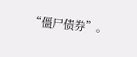“僵尸债券”。